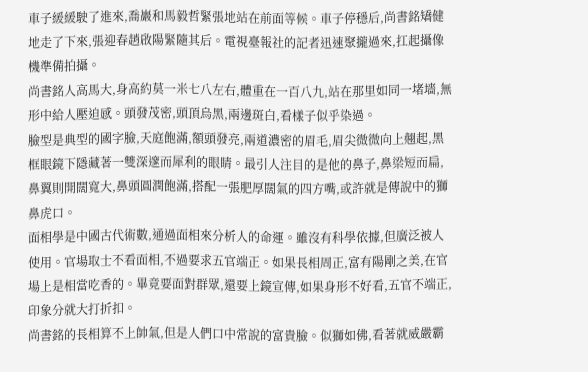車子緩緩駛了進來,喬巖和馬毅哲緊張地站在前面等候。車子停穩后,尚書銘矯健地走了下來,張迎春趙啟陽緊隨其后。電視臺報社的記者迅速聚攏過來,扛起攝像機準備拍攝。
尚書銘人高馬大,身高約莫一米七八左右,體重在一百八九,站在那里如同一堵墻,無形中給人壓迫感。頭發茂密,頭頂烏黑,兩邊斑白,看樣子似乎染過。
臉型是典型的國字臉,天庭飽滿,額頭發亮,兩道濃密的眉毛,眉尖微微向上翹起,黑框眼鏡下隱藏著一雙深邃而犀利的眼睛。最引人注目的是他的鼻子,鼻梁短而扁,鼻翼則開闊寬大,鼻頭圓潤飽滿,搭配一張肥厚闊氣的四方嘴,或許就是傳說中的獅鼻虎口。
面相學是中國古代術數,通過面相來分析人的命運。雖沒有科學依據,但廣泛被人使用。官場取士不看面相,不過要求五官端正。如果長相周正,富有陽剛之美,在官場上是相當吃香的。畢竟要面對群眾,還要上鏡宣傳,如果身形不好看,五官不端正,印象分就大打折扣。
尚書銘的長相算不上帥氣,但是人們口中常說的富貴臉。似獅如佛,看著就威嚴霸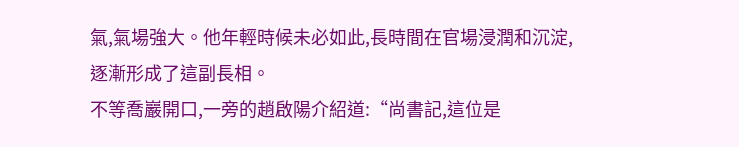氣,氣場強大。他年輕時候未必如此,長時間在官場浸潤和沉淀,逐漸形成了這副長相。
不等喬巖開口,一旁的趙啟陽介紹道:“尚書記,這位是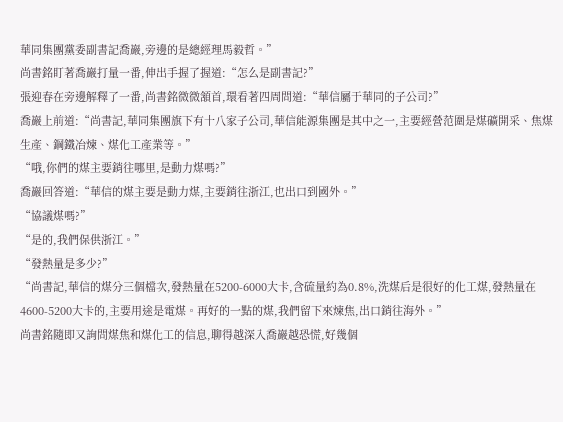華同集團黨委副書記喬巖,旁邊的是總經理馬毅哲。”
尚書銘盯著喬巖打量一番,伸出手握了握道:“怎么是副書記?”
張迎春在旁邊解釋了一番,尚書銘微微頷首,環看著四周問道:“華信屬于華同的子公司?”
喬巖上前道:“尚書記,華同集團旗下有十八家子公司,華信能源集團是其中之一,主要經營范圍是煤礦開采、焦煤生產、鋼鐵冶煉、煤化工產業等。”
“哦,你們的煤主要銷往哪里,是動力煤嗎?”
喬巖回答道:“華信的煤主要是動力煤,主要銷往浙江,也出口到國外。”
“協議煤嗎?”
“是的,我們保供浙江。”
“發熱量是多少?”
“尚書記,華信的煤分三個檔次,發熱量在5200-6000大卡,含硫量約為0.8%,洗煤后是很好的化工煤,發熱量在4600-5200大卡的,主要用途是電煤。再好的一點的煤,我們留下來煉焦,出口銷往海外。”
尚書銘隨即又詢問煤焦和煤化工的信息,聊得越深入喬巖越恐慌,好幾個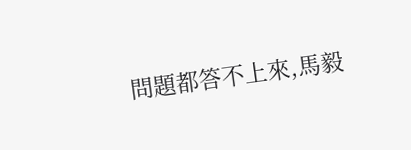問題都答不上來,馬毅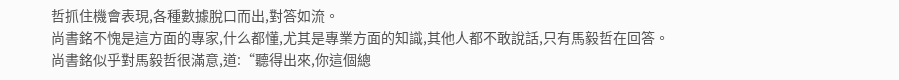哲抓住機會表現,各種數據脫口而出,對答如流。
尚書銘不愧是這方面的專家,什么都懂,尤其是專業方面的知識,其他人都不敢說話,只有馬毅哲在回答。
尚書銘似乎對馬毅哲很滿意,道:“聽得出來,你這個總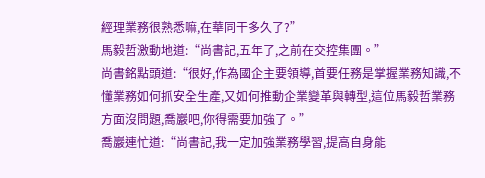經理業務很熟悉嘛,在華同干多久了?”
馬毅哲激動地道:“尚書記,五年了,之前在交控集團。”
尚書銘點頭道:“很好,作為國企主要領導,首要任務是掌握業務知識,不懂業務如何抓安全生產,又如何推動企業變革與轉型,這位馬毅哲業務方面沒問題,喬巖吧,你得需要加強了。”
喬巖連忙道:“尚書記,我一定加強業務學習,提高自身能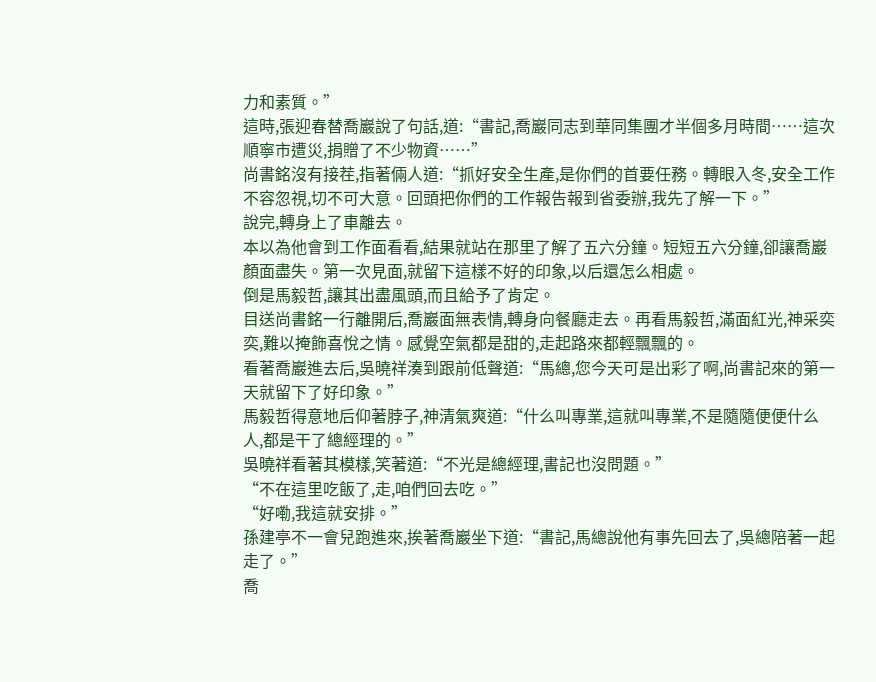力和素質。”
這時,張迎春替喬巖說了句話,道:“書記,喬巖同志到華同集團才半個多月時間……這次順寧市遭災,捐贈了不少物資……”
尚書銘沒有接茬,指著倆人道:“抓好安全生產,是你們的首要任務。轉眼入冬,安全工作不容忽視,切不可大意。回頭把你們的工作報告報到省委辦,我先了解一下。”
說完,轉身上了車離去。
本以為他會到工作面看看,結果就站在那里了解了五六分鐘。短短五六分鐘,卻讓喬巖顏面盡失。第一次見面,就留下這樣不好的印象,以后還怎么相處。
倒是馬毅哲,讓其出盡風頭,而且給予了肯定。
目送尚書銘一行離開后,喬巖面無表情,轉身向餐廳走去。再看馬毅哲,滿面紅光,神采奕奕,難以掩飾喜悅之情。感覺空氣都是甜的,走起路來都輕飄飄的。
看著喬巖進去后,吳曉祥湊到跟前低聲道:“馬總,您今天可是出彩了啊,尚書記來的第一天就留下了好印象。”
馬毅哲得意地后仰著脖子,神清氣爽道:“什么叫專業,這就叫專業,不是隨隨便便什么人,都是干了總經理的。”
吳曉祥看著其模樣,笑著道:“不光是總經理,書記也沒問題。”
“不在這里吃飯了,走,咱們回去吃。”
“好嘞,我這就安排。”
孫建亭不一會兒跑進來,挨著喬巖坐下道:“書記,馬總說他有事先回去了,吳總陪著一起走了。”
喬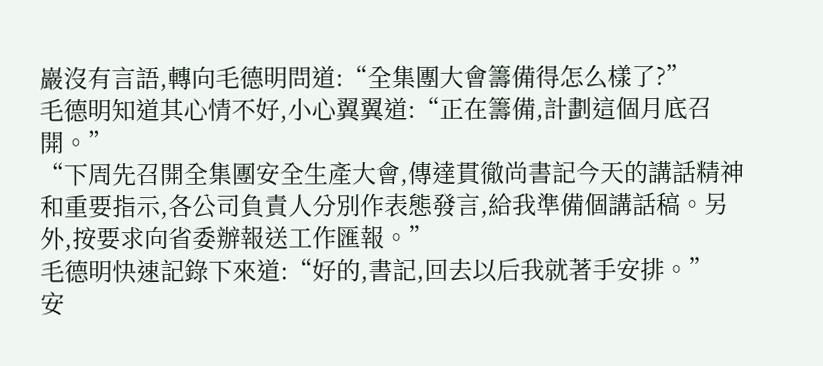巖沒有言語,轉向毛德明問道:“全集團大會籌備得怎么樣了?”
毛德明知道其心情不好,小心翼翼道:“正在籌備,計劃這個月底召開。”
“下周先召開全集團安全生產大會,傳達貫徹尚書記今天的講話精神和重要指示,各公司負責人分別作表態發言,給我準備個講話稿。另外,按要求向省委辦報送工作匯報。”
毛德明快速記錄下來道:“好的,書記,回去以后我就著手安排。”
安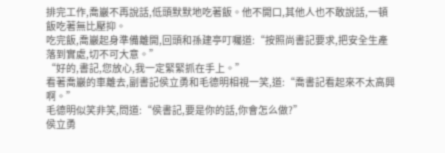排完工作,喬巖不再說話,低頭默默地吃著飯。他不開口,其他人也不敢說話,一頓飯吃著無比壓抑。
吃完飯,喬巖起身準備離開,回頭和孫建亭叮囑道:“按照尚書記要求,把安全生產落到實處,切不可大意。”
“好的,書記,您放心,我一定緊緊抓在手上。”
看著喬巖的車離去,副書記侯立勇和毛德明相視一笑,道:“喬書記看起來不太高興啊。”
毛德明似笑非笑,問道:“侯書記,要是你的話,你會怎么做?”
侯立勇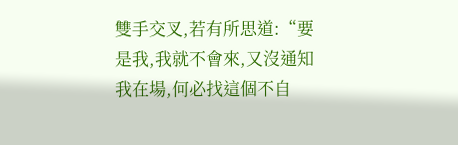雙手交叉,若有所思道:“要是我,我就不會來,又沒通知我在場,何必找這個不自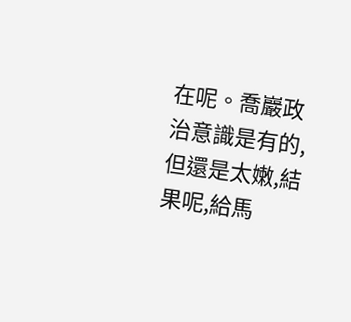在呢。喬巖政治意識是有的,但還是太嫩,結果呢,給馬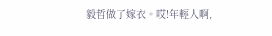毅哲做了嫁衣。哎!年輕人啊,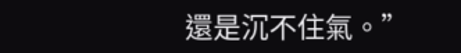還是沉不住氣。”